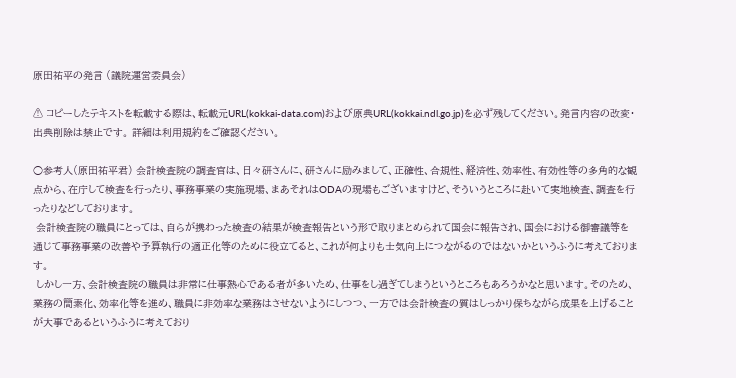原田祐平の発言 (議院運営委員会)

⚠ コピーしたテキストを転載する際は、転載元URL(kokkai-data.com)および原典URL(kokkai.ndl.go.jp)を必ず残してください。発言内容の改変・出典削除は禁止です。 詳細は利用規約をご確認ください。

○参考人(原田祐平君) 会計検査院の調査官は、日々研さんに、研さんに励みまして、正確性、合規性、経済性、効率性、有効性等の多角的な観点から、在庁して検査を行ったり、事務事業の実施現場、まあそれはODAの現場もございますけど、そういうところに赴いて実地検査、調査を行ったりなどしております。
 会計検査院の職員にとっては、自らが携わった検査の結果が検査報告という形で取りまとめられて国会に報告され、国会における御審議等を通じて事務事業の改善や予算執行の適正化等のために役立てると、これが何よりも士気向上につながるのではないかというふうに考えております。
 しかし一方、会計検査院の職員は非常に仕事熱心である者が多いため、仕事をし過ぎてしまうというところもあろうかなと思います。そのため、業務の簡素化、効率化等を進め、職員に非効率な業務はさせないようにしつつ、一方では会計検査の質はしっかり保ちながら成果を上げることが大事であるというふうに考えており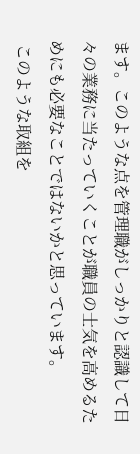ます。このような点を管理職がしっかりと認識して日々の業務に当たっていくことが職員の士気を高めるためにも必要なことではないかと思っています。
 このような取組を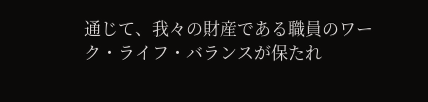通じて、我々の財産である職員のワーク・ライフ・バランスが保たれ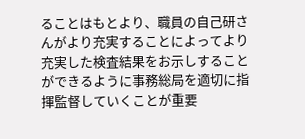ることはもとより、職員の自己研さんがより充実することによってより充実した検査結果をお示しすることができるように事務総局を適切に指揮監督していくことが重要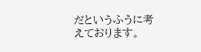だというふうに考えております。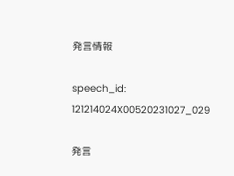発言情報

speech_id: 121214024X00520231027_029

発言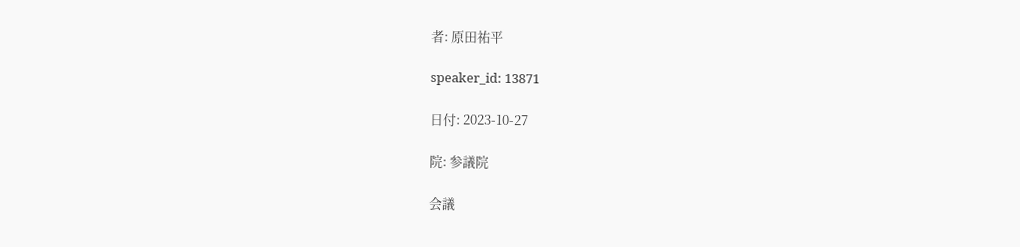者: 原田祐平

speaker_id: 13871

日付: 2023-10-27

院: 参議院

会議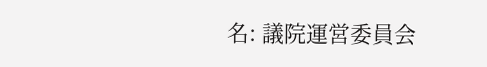名: 議院運営委員会